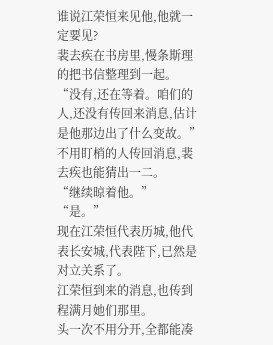谁说江荣恒来见他,他就一定要见?
裴去疾在书房里,慢条斯理的把书信整理到一起。
“没有,还在等着。咱们的人,还没有传回来消息,估计是他那边出了什么变故。”
不用盯梢的人传回消息,裴去疾也能猜出一二。
“继续晾着他。”
“是。”
现在江荣恒代表历城,他代表长安城,代表陛下,已然是对立关系了。
江荣恒到来的消息,也传到程满月她们那里。
头一次不用分开,全都能凑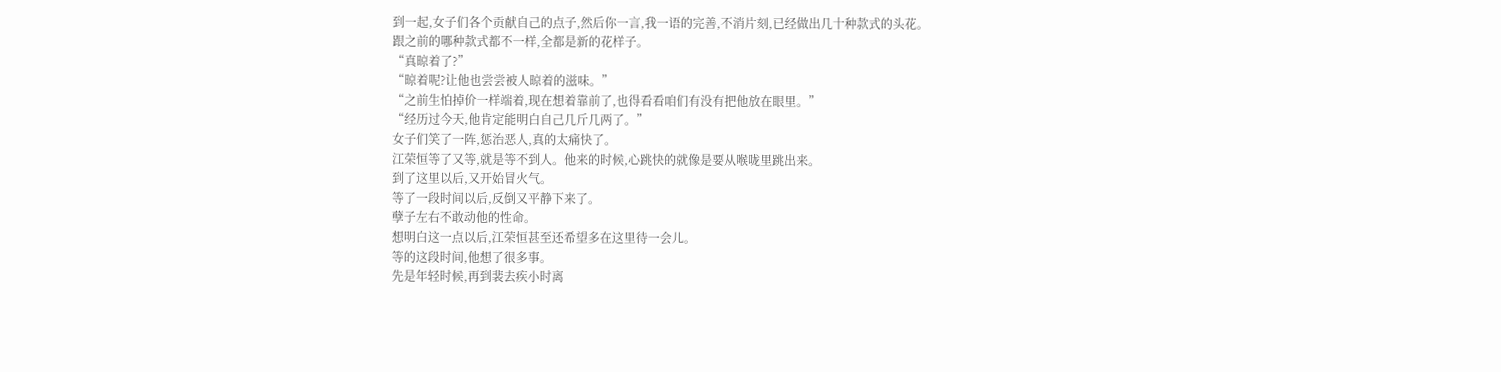到一起,女子们各个贡献自己的点子,然后你一言,我一语的完善,不消片刻,已经做出几十种款式的头花。
跟之前的哪种款式都不一样,全都是新的花样子。
“真晾着了?”
“晾着呢?让他也尝尝被人晾着的滋味。”
“之前生怕掉价一样端着,现在想着靠前了,也得看看咱们有没有把他放在眼里。”
“经历过今天,他肯定能明白自己几斤几两了。”
女子们笑了一阵,惩治恶人,真的太痛快了。
江荣恒等了又等,就是等不到人。他来的时候,心跳快的就像是要从喉咙里跳出来。
到了这里以后,又开始冒火气。
等了一段时间以后,反倒又平静下来了。
孽子左右不敢动他的性命。
想明白这一点以后,江荣恒甚至还希望多在这里待一会儿。
等的这段时间,他想了很多事。
先是年轻时候,再到裴去疾小时离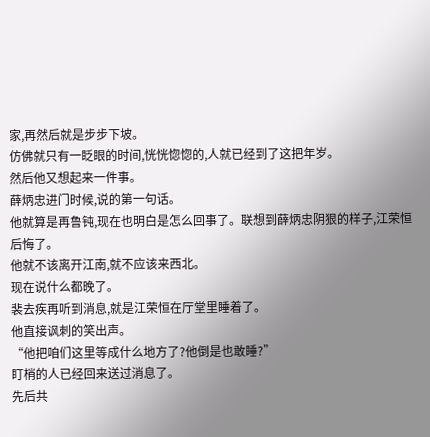家,再然后就是步步下坡。
仿佛就只有一眨眼的时间,恍恍惚惚的,人就已经到了这把年岁。
然后他又想起来一件事。
薛炳忠进门时候,说的第一句话。
他就算是再鲁钝,现在也明白是怎么回事了。联想到薛炳忠阴狠的样子,江荣恒后悔了。
他就不该离开江南,就不应该来西北。
现在说什么都晚了。
裴去疾再听到消息,就是江荣恒在厅堂里睡着了。
他直接讽刺的笑出声。
“他把咱们这里等成什么地方了?他倒是也敢睡?”
盯梢的人已经回来送过消息了。
先后共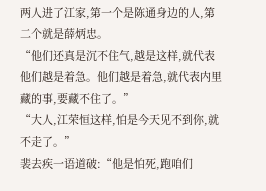两人进了江家,第一个是陈通身边的人,第二个就是薛炳忠。
“他们还真是沉不住气,越是这样,就代表他们越是着急。他们越是着急,就代表内里藏的事,要藏不住了。”
“大人,江荣恒这样,怕是今天见不到你,就不走了。”
裴去疾一语道破:“他是怕死,跑咱们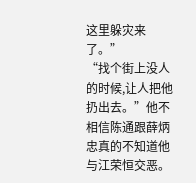这里躲灾来了。”
“找个街上没人的时候,让人把他扔出去。”他不相信陈通跟薛炳忠真的不知道他与江荣恒交恶。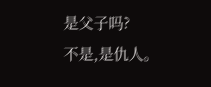是父子吗?
不是,是仇人。